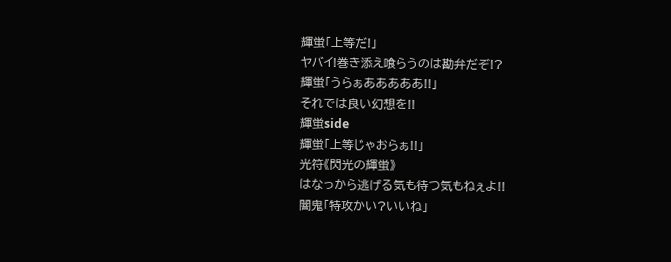輝蛍「上等だ!」
ヤバイ!巻き添え喰らうのは勘弁だぞ!?
輝蛍「うらぁあああああ!!」
それでは良い幻想を!!
輝蛍side
輝蛍「上等じゃおらぁ!!」
光符《閃光の輝蛍》
はなっから逃げる気も待つ気もねぇよ!!
闇鬼「特攻かい?いいね」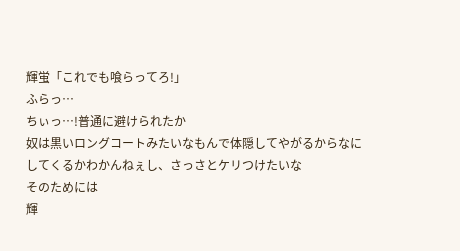輝蛍「これでも喰らってろ!」
ふらっ…
ちぃっ…!普通に避けられたか
奴は黒いロングコートみたいなもんで体隠してやがるからなにしてくるかわかんねぇし、さっさとケリつけたいな
そのためには
輝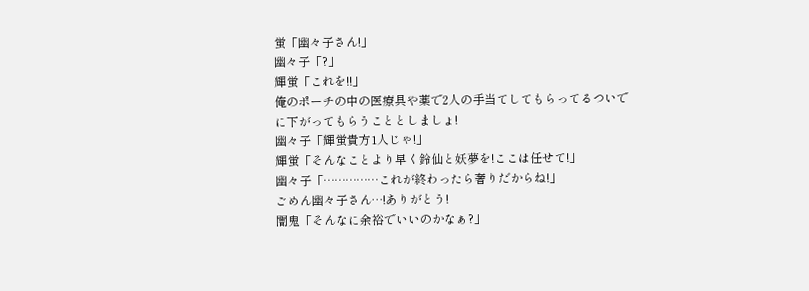蛍「幽々子さん!」
幽々子「?」
輝蛍「これを!!」
俺のポーチの中の医療具や薬で2人の手当てしてもらってるついでに下がってもらうこととしましょ!
幽々子「輝蛍貴方1人じゃ!」
輝蛍「そんなことより早く鈴仙と妖夢を!ここは任せて!」
幽々子「……………これが終わったら奢りだからね!」
ごめん幽々子さん…!ありがとう!
闇鬼「そんなに余裕でいいのかなぁ?」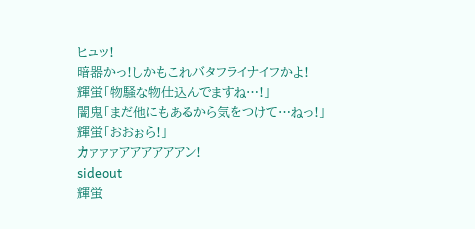ヒュッ!
暗器かっ!しかもこれバタフライナイフかよ!
輝蛍「物騒な物仕込んでますね…!」
闇鬼「まだ他にもあるから気をつけて…ねっ!」
輝蛍「おおぉら!」
カァァァアアアアアアン!
sideout
輝蛍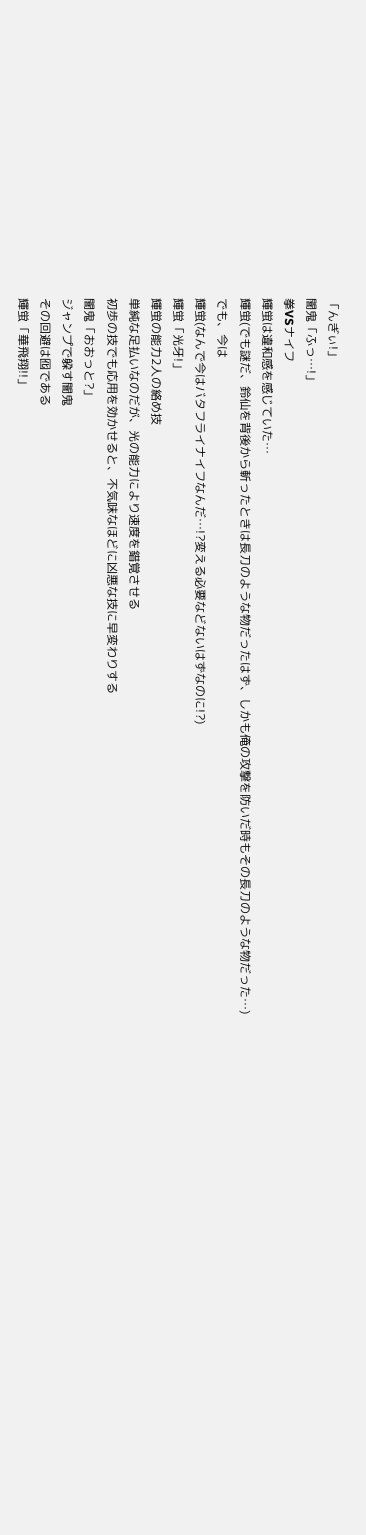「んぎぃ!」
闇鬼「ふっ…!」
拳VSナイフ
輝蛍は違和感を感じていた…
輝蛍(でも謎だ、鈴仙を背後から斬ったときは長刀のような物だったはず、しかも俺の攻撃を防いだ時もその長刀のような物だった…)
でも、今は
輝蛍(なんで今はバタフライナイフなんだ…!?変える必要などないはずなのに!?)
輝蛍「光牙!」
輝蛍の能力2人の絡め技
単純な足払いなのだが、光の能力により速度を錯覚させる
初歩の技でも応用を効かせると、不気味なほどに凶悪な技に早変わりする
闇鬼「おおっと?」
ジャンプで躱す闇鬼
その回避は囮である
輝蛍「華飛翔!!」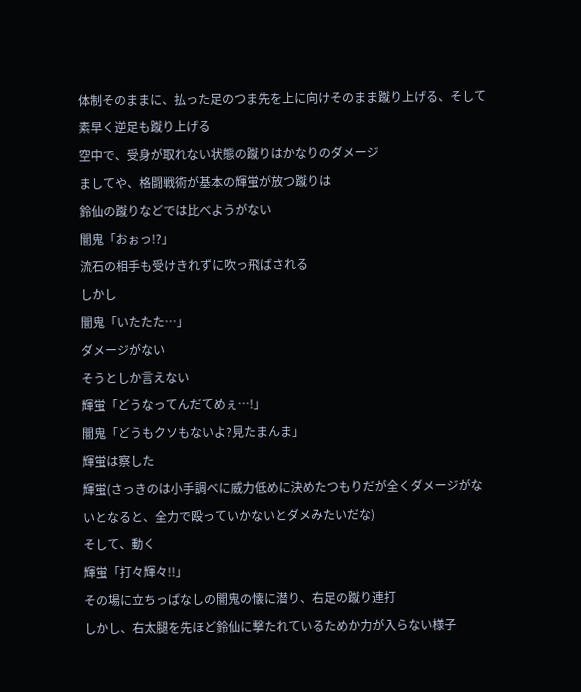体制そのままに、払った足のつま先を上に向けそのまま蹴り上げる、そして素早く逆足も蹴り上げる
空中で、受身が取れない状態の蹴りはかなりのダメージ
ましてや、格闘戦術が基本の輝蛍が放つ蹴りは
鈴仙の蹴りなどでは比べようがない
闇鬼「おぉっ!?」
流石の相手も受けきれずに吹っ飛ばされる
しかし
闇鬼「いたたた…」
ダメージがない
そうとしか言えない
輝蛍「どうなってんだてめぇ…!」
闇鬼「どうもクソもないよ?見たまんま」
輝蛍は察した
輝蛍(さっきのは小手調べに威力低めに決めたつもりだが全くダメージがないとなると、全力で殴っていかないとダメみたいだな)
そして、動く
輝蛍「打々輝々!!」
その場に立ちっぱなしの闇鬼の懐に潜り、右足の蹴り連打
しかし、右太腿を先ほど鈴仙に撃たれているためか力が入らない様子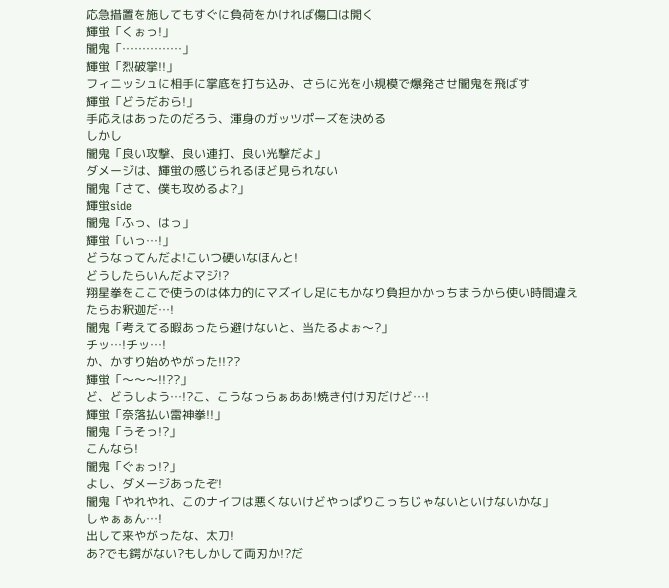応急措置を施してもすぐに負荷をかければ傷口は開く
輝蛍「くぉっ!」
闇鬼「……………」
輝蛍「烈破掌!!」
フィニッシュに相手に掌底を打ち込み、さらに光を小規模で爆発させ闇鬼を飛ばす
輝蛍「どうだおら!」
手応えはあったのだろう、渾身のガッツポーズを決める
しかし
闇鬼「良い攻撃、良い連打、良い光撃だよ」
ダメージは、輝蛍の感じられるほど見られない
闇鬼「さて、僕も攻めるよ?」
輝蛍side
闇鬼「ふっ、はっ」
輝蛍「いっ…!」
どうなってんだよ!こいつ硬いなほんと!
どうしたらいんだよマジ!?
翔星拳をここで使うのは体力的にマズイし足にもかなり負担かかっちまうから使い時間違えたらお釈迦だ…!
闇鬼「考えてる暇あったら避けないと、当たるよぉ〜?」
チッ…!チッ…!
か、かすり始めやがった!!??
輝蛍「〜〜〜!!??」
ど、どうしよう…!?こ、こうなっらぁああ!焼き付け刃だけど…!
輝蛍「奈落払い雷神拳!!」
闇鬼「うそっ!?」
こんなら!
闇鬼「ぐぉっ!?」
よし、ダメージあったぞ!
闇鬼「やれやれ、このナイフは悪くないけどやっぱりこっちじゃないといけないかな」
しゃぁぁん…!
出して来やがったな、太刀!
あ?でも鍔がない?もしかして両刃か!?だ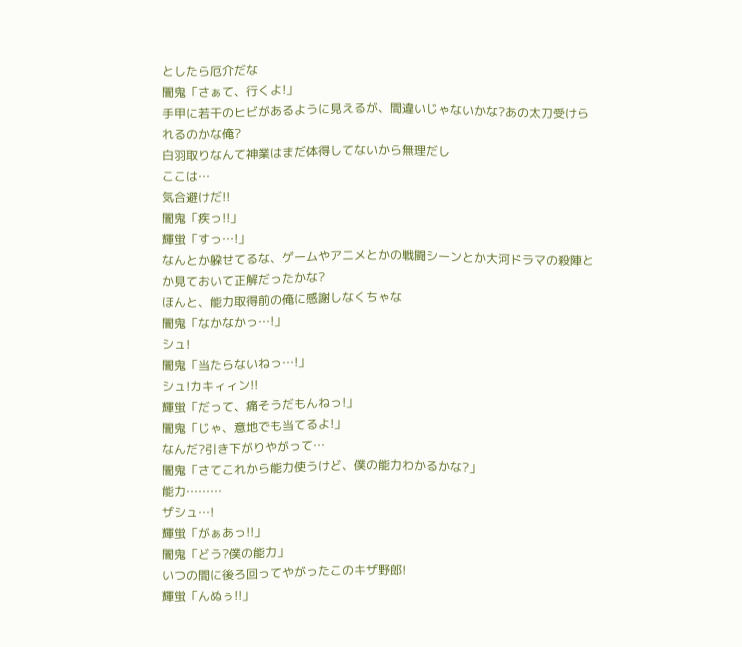としたら厄介だな
闇鬼「さぁて、行くよ!」
手甲に若干のヒビがあるように見えるが、間違いじゃないかな?あの太刀受けられるのかな俺?
白羽取りなんて神業はまだ体得してないから無理だし
ここは…
気合避けだ!!
闇鬼「疾っ!!」
輝蛍「すっ…!」
なんとか躱せてるな、ゲームやアニメとかの戦闘シーンとか大河ドラマの殺陣とか見ておいて正解だったかな?
ほんと、能力取得前の俺に感謝しなくちゃな
闇鬼「なかなかっ…!」
シュ!
闇鬼「当たらないねっ…!」
シュ!カキィィン!!
輝蛍「だって、痛そうだもんねっ!」
闇鬼「じゃ、意地でも当てるよ!」
なんだ?引き下がりやがって…
闇鬼「さてこれから能力使うけど、僕の能力わかるかな?」
能力………
ザシュ…!
輝蛍「がぁあっ!!」
闇鬼「どう?僕の能力」
いつの間に後ろ回ってやがったこのキザ野郎!
輝蛍「んぬぅ!!」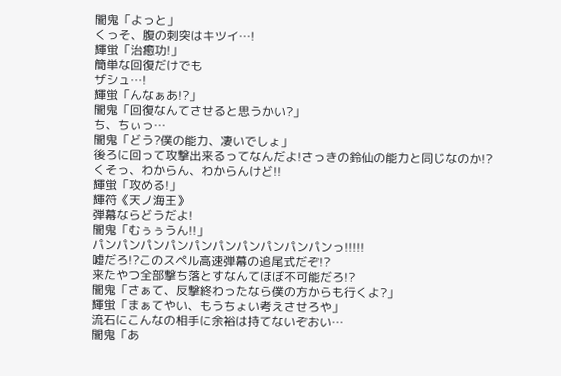闇鬼「よっと」
くっそ、腹の刺突はキツイ…!
輝蛍「治癒功!」
簡単な回復だけでも
ザシュ…!
輝蛍「んなぁあ!?」
闇鬼「回復なんてさせると思うかい?」
ち、ちぃっ…
闇鬼「どう?僕の能力、凄いでしょ」
後ろに回って攻撃出来るってなんだよ!さっきの鈴仙の能力と同じなのか!?
くそっ、わからん、わからんけど!!
輝蛍「攻める!」
輝符《天ノ海王》
弾幕ならどうだよ!
闇鬼「むぅぅうん!!」
パンパンパンパンパンパンパンパンパンパンっ!!!!!
嘘だろ!?このスペル高速弾幕の追尾式だぞ!?
来たやつ全部撃ち落とすなんてほぼ不可能だろ!?
闇鬼「さぁて、反撃終わったなら僕の方からも行くよ?」
輝蛍「まぁてやい、もうちょい考えさせろや」
流石にこんなの相手に余裕は持てないぞおい…
闇鬼「あ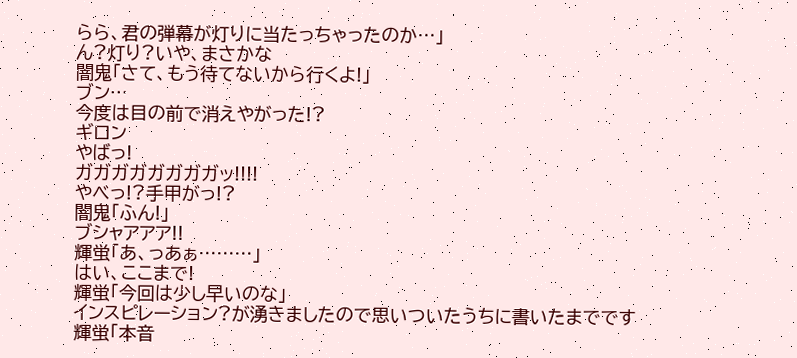らら、君の弾幕が灯りに当たっちゃったのか…」
ん?灯り?いや、まさかな
闇鬼「さて、もう待てないから行くよ!」
ブン…
今度は目の前で消えやがった!?
ギロン
やばっ!
ガガガガガガガガッ!!!!
やべっ!?手甲がっ!?
闇鬼「ふん!」
ブシャアアア!!
輝蛍「あ、っあぁ………」
はい、ここまで!
輝蛍「今回は少し早いのな」
インスピレーション?が湧きましたので思いついたうちに書いたまでです
輝蛍「本音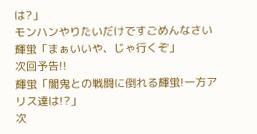は?」
モンハンやりたいだけですごめんなさい
輝蛍「まぁいいや、じゃ行くぞ」
次回予告!!
輝蛍「闇鬼との戦闘に倒れる輝蛍!一方アリス達は!?」
次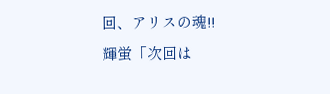回、アリスの魂!!
輝蛍「次回は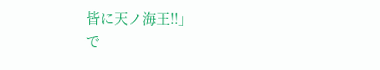皆に天ノ海王!!」
で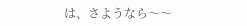は、さようなら〜〜